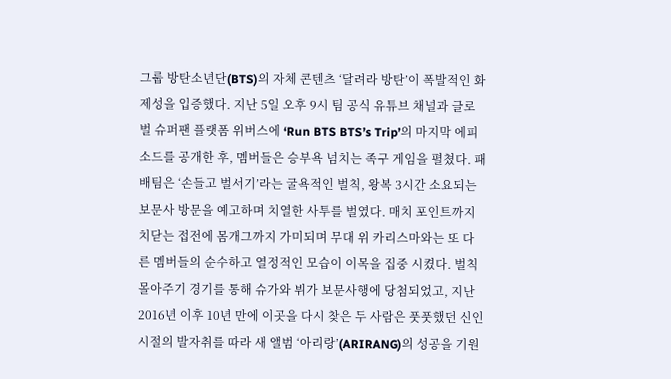그룹 방탄소년단(BTS)의 자체 콘텐츠 ‘달려라 방탄’이 폭발적인 화제성을 입증했다. 지난 5일 오후 9시 팀 공식 유튜브 채널과 글로벌 슈퍼팬 플랫폼 위버스에 ‘Run BTS BTS’s Trip’의 마지막 에피소드를 공개한 후, 멤버들은 승부욕 넘치는 족구 게임을 펼쳤다. 패배팀은 ‘손들고 벌서기’라는 굴욕적인 벌칙, 왕복 3시간 소요되는 보문사 방문을 예고하며 치열한 사투를 벌였다. 매치 포인트까지 치닫는 접전에 몸개그까지 가미되며 무대 위 카리스마와는 또 다른 멤버들의 순수하고 열정적인 모습이 이목을 집중 시켰다. 벌칙 몰아주기 경기를 통해 슈가와 뷔가 보문사행에 당첨되었고, 지난 2016년 이후 10년 만에 이곳을 다시 찾은 두 사람은 풋풋했던 신인 시절의 발자취를 따라 새 앨범 ‘아리랑’(ARIRANG)의 성공을 기원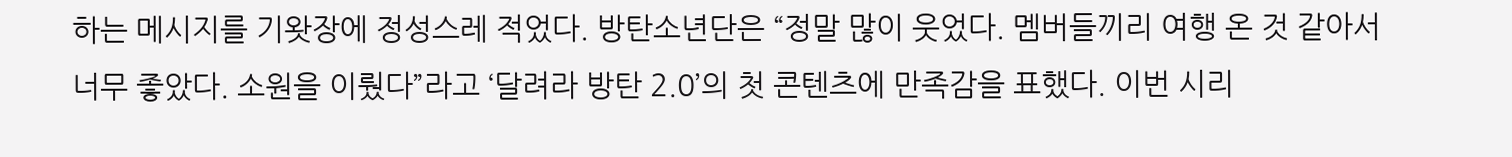하는 메시지를 기왓장에 정성스레 적었다. 방탄소년단은 “정말 많이 웃었다. 멤버들끼리 여행 온 것 같아서 너무 좋았다. 소원을 이뤘다”라고 ‘달려라 방탄 2.0’의 첫 콘텐츠에 만족감을 표했다. 이번 시리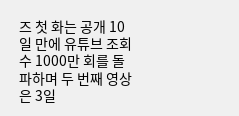즈 첫 화는 공개 10일 만에 유튜브 조회 수 1000만 회를 돌파하며 두 번째 영상은 3일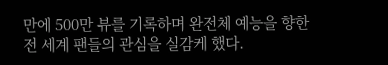만에 500만 뷰를 기록하며 완전체 예능을 향한 전 세계 팬들의 관심을 실감케 했다.